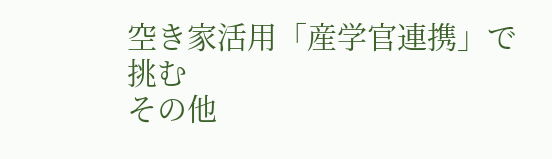空き家活用「産学官連携」で挑む
その他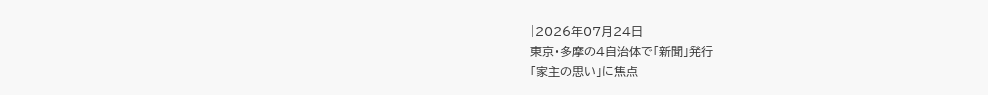|2026年07月24日
東京・多摩の4自治体で「新聞」発行
「家主の思い」に焦点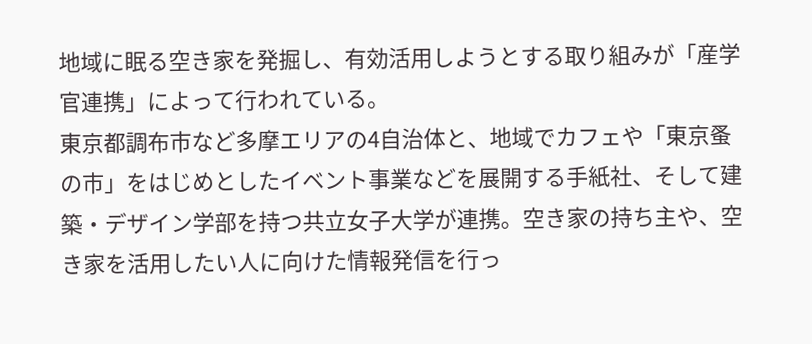地域に眠る空き家を発掘し、有効活用しようとする取り組みが「産学官連携」によって行われている。
東京都調布市など多摩エリアの4自治体と、地域でカフェや「東京蚤の市」をはじめとしたイベント事業などを展開する手紙社、そして建築・デザイン学部を持つ共立女子大学が連携。空き家の持ち主や、空き家を活用したい人に向けた情報発信を行っ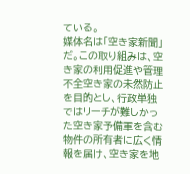ている。
媒体名は「空き家新聞」だ。この取り組みは、空き家の利用促進や管理不全空き家の未然防止を目的とし、行政単独ではリーチが難しかった空き家予備軍を含む物件の所有者に広く情報を届け、空き家を地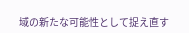域の新たな可能性として捉え直す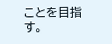ことを目指す。